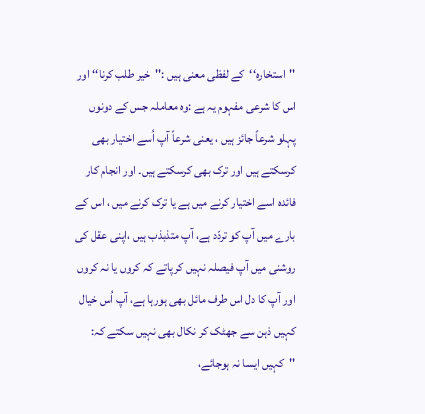''استخارہ‘‘کے لفظی معنی ہیں :''خیر طلب کرنا‘‘ اور اس کا شرعی مفہوم یہ ہے :وہ معاملہ جس کے دونوں پہلو شرعاً جائز ہیں ، یعنی شرعاً آپ اُسے اختیار بھی کرسکتے ہیں اور ترک بھی کرسکتے ہیں۔ اور انجام کار فائدہ اسے اختیار کرنے میں ہے یا ترک کرنے میں ، اس کے بارے میں آپ کو تردّد ہے، آپ متذبذب ہیں ،اپنی عقل کی روشنی میں آپ فیصلہ نہیں کرپاتے کہ کروں یا نہ کروں اور آپ کا دل اس طرف مائل بھی ہورہا ہے، آپ اُس خیال کہیں ذہن سے جھٹک کر نکال بھی نہیں سکتے کہ: ''کہیں ایسا نہ ہوجائے،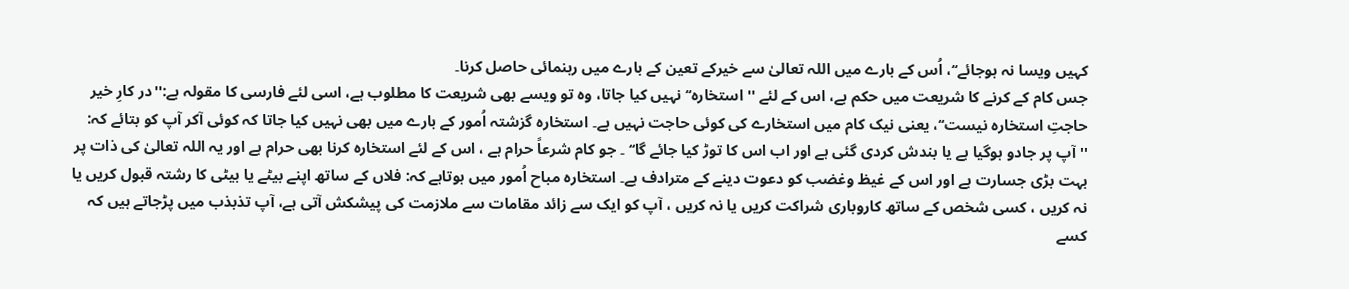کہیں ویسا نہ ہوجائے‘‘، اُس کے بارے میں اللہ تعالیٰ سے خیرکے تعین کے بارے میں رہنمائی حاصل کرنا۔
جس کام کے کرنے کا شریعت میں حکم ہے، اس کے لئے ''استخارہ‘‘ نہیں کیا جاتا، وہ تو ویسے بھی شریعت کا مطلوب ہے، اسی لئے فارسی کا مقولہ ہے:''در کارِ خیر حاجتِ استخارہ نیست‘‘، یعنی نیک کام میں استخارے کی کوئی حاجت نہیں ہے۔ استخارہ گزشتہ اُمور کے بارے میں بھی نہیں کیا جاتا کہ کوئی آکر آپ کو بتائے کہ: ''آپ پر جادو ہوگیا ہے یا بندش کردی گئی ہے اور اب اس کا توڑ کیا جائے گا‘‘ ۔ جو کام شرعاً حرام ہے ، اس کے لئے استخارہ کرنا بھی حرام ہے اور یہ اللہ تعالیٰ کی ذات پر بہت بڑی جسارت ہے اور اس کے غیظ وغضب کو دعوت دینے کے مترادف ہے۔ استخارہ مباح اُمور میں ہوتاہے کہ: فلاں کے ساتھ اپنے بیٹے یا بیٹی کا رشتہ قبول کریں یا نہ کریں ، کسی شخص کے ساتھ کاروباری شراکت کریں یا نہ کریں ، آپ کو ایک سے زائد مقامات سے ملازمت کی پیشکش آتی ہے، آپ تذبذب میں پڑجاتے ہیں کہ کسے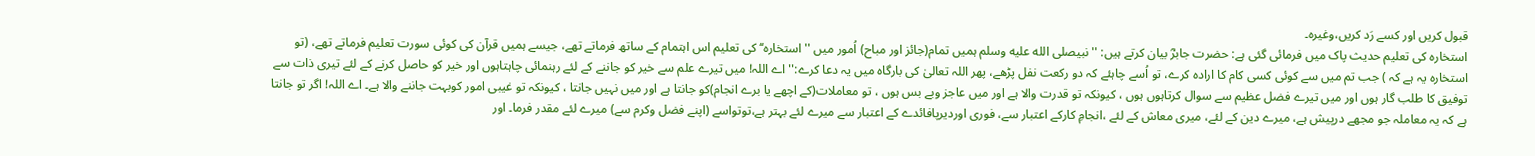قبول کریں اور کسے رَد کریں،وغیرہ۔
استخارہ کی تعلیم حدیث پاک میں فرمائی گئی ہے: حضرت جابرؓ بیان کرتے ہیں: ''نبیصلى الله عليه وسلم ہمیں تمام(جائز اور مباح) اُمور میں ''استخارہ‘‘ کی تعلیم اس اہتمام کے ساتھ فرماتے تھے، جیسے ہمیں قرآن کی کوئی سورت تعلیم فرماتے تھے، (تو استخارہ یہ ہے کہ ) جب تم میں سے کوئی کسی کام کا ارادہ کرے، تو اُسے چاہئے کہ دو رکعت نفل پڑھے، پھر اللہ تعالیٰ کی بارگاہ میں یہ دعا کرے:''اے اللہ! میں تیرے علم سے خیر کو جاننے کے لئے رہنمائی چاہتاہوں اور خیر کو حاصل کرنے کے لئے تیری ذات سے توفیق کا طلب گار ہوں اور میں تیرے فضل عظیم سے سوال کرتاہوں ہوں ، کیونکہ تو قدرت والا ہے اور میں عاجز وبے بس ہوں ، تو معاملات(کے اچھے یا برے انجام)کو جانتا ہے اور میں نہیں جانتا ، کیونکہ تو غیبی امور کوبہت جاننے والا ہے۔ اے اللہ! اگر تو جانتا ہے کہ یہ معاملہ جو مجھے درپیش ہے، میرے دین کے لئے، میری معاش کے لئے ،انجامِ کارکے اعتبار سے، فوری اوردیرپافائدے کے اعتبار سے میرے لئے بہتر ہے،توتواسے (اپنے فضل وکرم سے) میرے لئے مقدر فرما۔ اور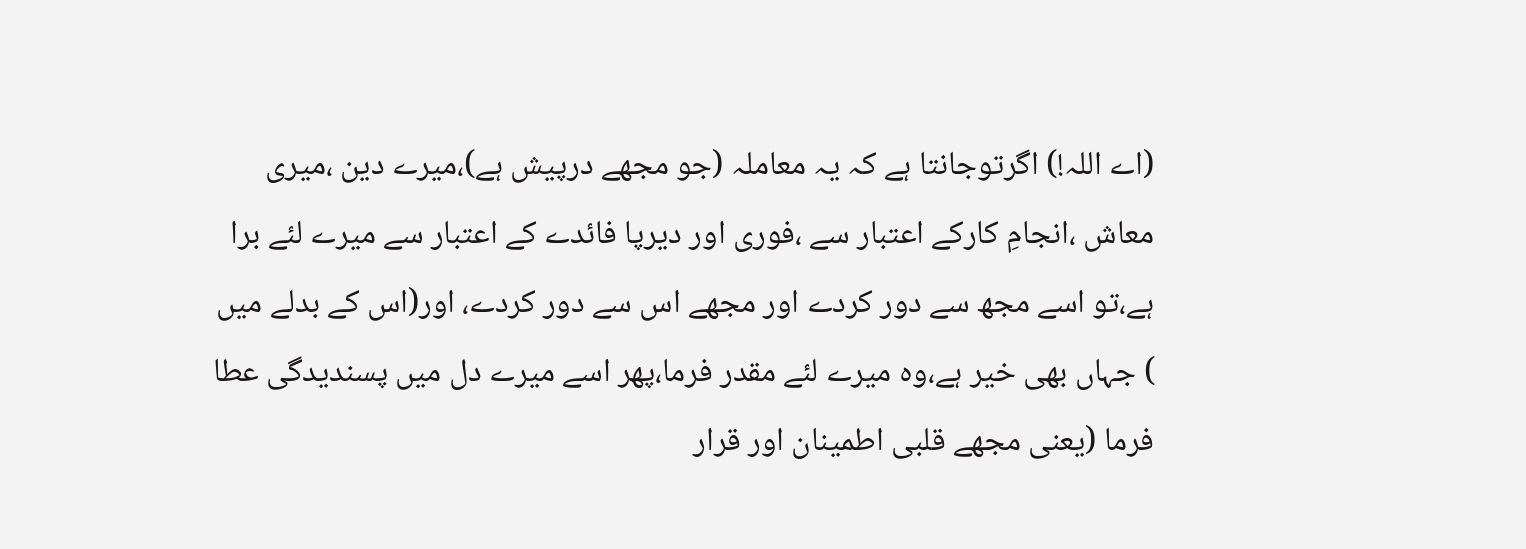(اے اللہ!) اگرتوجانتا ہے کہ یہ معاملہ (جو مجھے درپیش ہے)،میرے دین ،میری معاش ،انجامِ کارکے اعتبار سے ،فوری اور دیرپا فائدے کے اعتبار سے میرے لئے برا ہے،تو اسے مجھ سے دور کردے اور مجھے اس سے دور کردے، اور(اس کے بدلے میں ) جہاں بھی خیر ہے،وہ میرے لئے مقدر فرما،پھر اسے میرے دل میں پسندیدگی عطا فرما (یعنی مجھے قلبی اطمینان اور قرار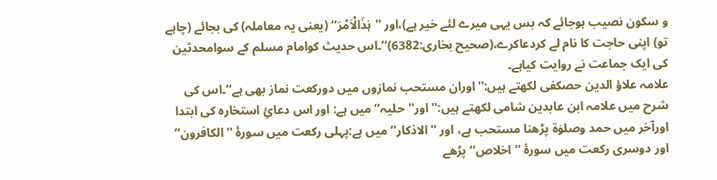و سکون نصیب ہوجائے کہ بس یہی میرے لئے خیر ہے)،اور ''ہٰذَالْاَمْرَ‘‘ (یعنی یہ معاملہ) کی بجائے (چاہے تو) اپنی حاجت کا نام لے کردعاکرے،(صحیح بخاری:6382)‘‘۔اس حدیث کوامام مسلم کے سوامحدثین کی ایک جماعت نے روایت کیاہے۔
علامہ علاؤ الدین حصکفی لکھتے ہیں:''اوران مستحب نمازوں میں دورکعت نماز بھی ہے‘‘۔اس کی شرح میں علامہ ابن عابدین شامی لکھتے ہیں:''اور''حلیہ‘‘ میں ہے: اور اس دعائِ استخارہ کی ابتدا اورآخر میں حمد وصلوٰۃ پڑھنا مستحب ہے، اور ''الاذکار‘‘ میں ہے:پہلی رکعت میں سورۂ ''الکافرون‘‘ اور دوسری رکعت میں سورۂ ''اخلاص‘‘پڑھے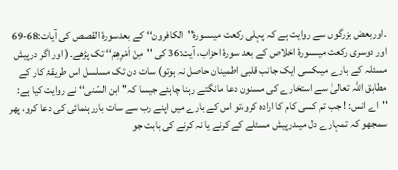۔اوربعض بزرگوں سے روایت ہے کہ پہلی رکعت میںسورۂ''الکافرون‘‘ کے بعدسورۂ القصص کی آیات:68-69 اور دوسری رکعت میںسورۂ اخلاص کے بعد سورۂ احزاب، آیت:36 کی ''مِنْ اَمْرِھِمْ‘‘ تک پڑھے۔( اور اگر درپیش مسئلہ کے بارے میںکسی ایک جانب قلبی اطمینان حاصل نہ ہوتو) سات دن تک مسلسل اس طریقۂ کار کے مطابق اللہ تعالیٰ سے استخارے کی مسنون دعا مانگتے رہنا چاہئے جیسا کہ'' ابن السّنی‘‘ نے روایت کیا ہے: ''اے انس: ! جب تم کسی کام کا ارادہ کرو،تو اس کے بارے میں اپنے رب سے سات باررہنمائی کی دعا کرو، پھر سمجھو کہ تمہارے دل میںدرپیش مسئلے کے کرنے یا نہ کرنے کی بابت جو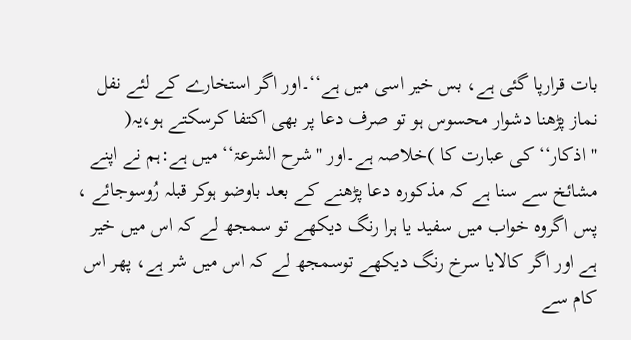بات قرارپا گئی ہے، بس خیر اسی میں ہے‘‘۔اور اگر استخارے کے لئے نفل نماز پڑھنا دشوار محسوس ہو تو صرف دعا پر بھی اکتفا کرسکتے ہو،یہ( ''اذکار‘‘ کی عبارت کا )خلاصہ ہے۔اور ''شرح الشرعۃ‘‘ میں ہے:ہم نے اپنے مشائخ سے سنا ہے کہ مذکورہ دعا پڑھنے کے بعد باوضو ہوکر قبلہ رُوسوجائے ، پس اگروہ خواب میں سفید یا ہرا رنگ دیکھے تو سمجھ لے کہ اس میں خیر ہے اور اگر کالایا سرخ رنگ دیکھے توسمجھ لے کہ اس میں شر ہے، پھر اس کام سے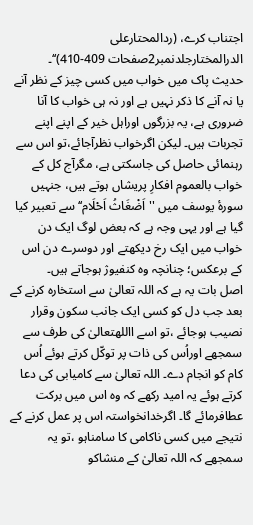اجتناب کرے، (ردالمحتارعلی الدرالمختارجلدنمبر2صفحات 409-410)‘‘۔
حدیث پاک میں خواب میں کسی چیز کے نظر آنے یا نہ آنے کا ذکر نہیں ہے اور نہ ہی خواب کا آنا ضروری ہے، یہ بزرگوں اوراہل خیر کے اپنے اپنے تجربات ہیں۔ لیکن اگرخواب نظرآجائے،تو اس سے رہنمائی حاصل کی جاسکتی ہے، مگرآج کل کے خواب بالعموم افکارِ پریشاں ہوتے ہیں، جنہیں سورۂ یوسف میں ''اَضْغَاثُ اَحْلَام‘‘ سے تعبیر کیا گیا ہے اور یہی وجہ ہے کہ بعض لوگ ایک دن خواب میں ایک رخ دیکھتے اور دوسرے دن اس کے برعکس؛ چنانچہ وہ کنفیوژ ہوجاتے ہیں۔
اصل بات یہ ہے کہ اللہ تعالیٰ سے استخارہ کرنے کے بعد جب دل کو کسی ایک جانب سکون وقرار نصیب ہوجائے ،تو اسے االلهتعالیٰ کی طرف سے سمجھے اوراُس کی ذات پر توکّل کرتے ہوئے اُس کام کو انجام دے۔ اللہ تعالیٰ سے کامیابی کی دعا کرتے ہوئے یہ امید رکھے کہ وہ اس میں برکت عطافرمائے گا۔ اگرخدانخواستہ اس پر عمل کرنے کے نتیجے میں کسی ناکامی کا سامناہو ،تو یہ سمجھے کہ اللہ تعالیٰ کے منشاکو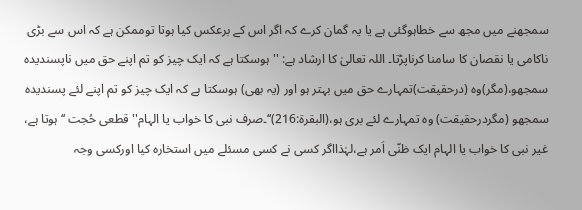سمجھنے میں مجھ سے خطاہوگئی ہے یا یہ گمان کرے کہ اگر اس کے برعکس کیا ہوتا توممکن ہے کہ اس سے بڑی ناکامی یا نقصان کا سامنا کرناپڑتا۔ اللہ تعالیٰ کا ارشاد ہے: ''ہوسکتا ہے کہ ایک چیز کو تم اپنے حق میں ناپسندیدہ سمجھو،(مگر)وہ (درحقیقت)تمہارے حق میں بہتر ہو اور (یہ بھی) ہوسکتا ہے کہ ایک چیز کو تم اپنے لئے پسندیدہ سمجھو (مگردرحقیقت) وہ تمہارے لئے بری ہو،(البقرۃ:216)‘‘۔صرف نبی کا خواب یا الہام'' قطعی حُجت ‘‘ہوتا ہے، غیر نبی کا خواب یا الہام ایک ظنّی اَمر ہے،لہٰذااگر کسی نے کسی مسئلے میں استخارہ کیا اورکسی وجہ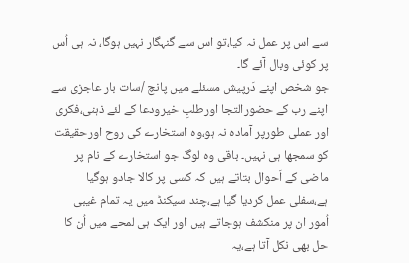سے اس پر عمل نہ کیا،تو اس سے گنہگار نہیں ہوگا، نہ ہی اُس پر کوئی وبال آئے گا۔
جو شخص اپنے دَرپیش مسئلے میں پانچ /سات بار عاجزی سے اپنے رب کے حضورالتجا اورطلبِ خیرودعا کے لئے ذہنی،فکری اور عملی طورپر آمادہ نہ ہو،وہ استخارے کی روح اورحقیقت کو سمجھا ہی نہیں۔ باقی وہ لوگ جو استخارے کے نام پر ماضی کے اَحوال بتاتے ہیں کہ کسی پر کالا جادو ہوگیا ہے،سفلی عمل کردیا گیا ہے،چند سیکنڈ میں یہ تمام غیبی اُمور ان پر منکشف ہوجاتے ہیں اور ایک ہی لمحے میں اُن کا حل بھی نکل آتا ہے،یہ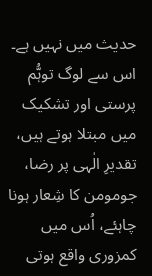حدیث میں نہیں ہے۔ اس سے لوگ توہُّم پرستی اور تشکیک میں مبتلا ہوتے ہیں، تقدیرِ الٰہی پر رضا، جومومن کا شِعار ہونا چاہئے، اُس میں کمزوری واقع ہوتی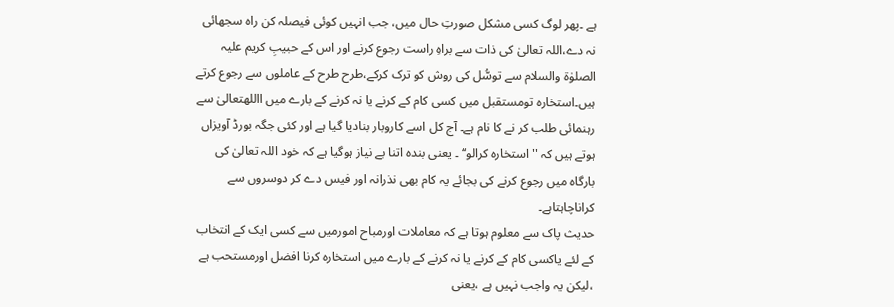ہے ۔پھر لوگ کسی مشکل صورتِ حال میں، جب انہیں کوئی فیصلہ کن راہ سجھائی نہ دے،اللہ تعالیٰ کی ذات سے براہِ راست رجوع کرنے اور اس کے حبیبِ کریم علیہ الصلوٰۃ والسلام سے توسُّل کی روش کو ترک کرکے،طرح طرح کے عاملوں سے رجوع کرتے ہیں۔استخارہ تومستقبل میں کسی کام کے کرنے یا نہ کرنے کے بارے میں االلهتعالیٰ سے رہنمائی طلب کر نے کا نام ہے۔ آج کل اسے کاروبار بنادیا گیا ہے اور کئی جگہ بورڈ آویزاں ہوتے ہیں کہ ''استخارہ کرالو‘‘ ۔ یعنی بندہ اتنا بے نیاز ہوگیا ہے کہ خود اللہ تعالیٰ کی بارگاہ میں رجوع کرنے کی بجائے یہ کام بھی نذرانہ اور فیس دے کر دوسروں سے کراناچاہتاہے۔
حدیث پاک سے معلوم ہوتا ہے کہ معاملات اورمباح امورمیں سے کسی ایک کے انتخاب کے لئے یاکسی کام کے کرنے یا نہ کرنے کے بارے میں استخارہ کرنا افضل اورمستحب ہے ،لیکن یہ واجب نہیں ہے ،یعنی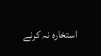استخارہ نہ کرنے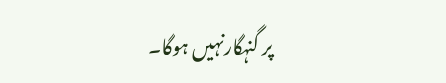پر گنہگارنہیں ہوگا۔